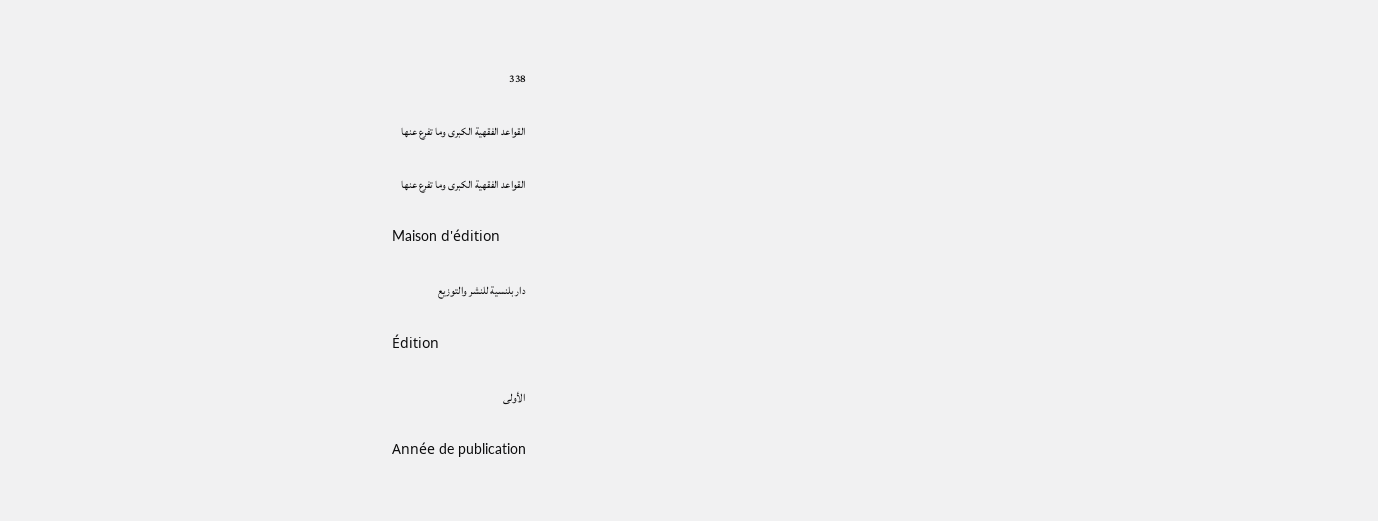338

القواعد الفقهية الكبرى وما تفرع عنها

القواعد الفقهية الكبرى وما تفرع عنها

Maison d'édition

دار بلنسية للنشر والتوزيع

Édition

الأولى

Année de publication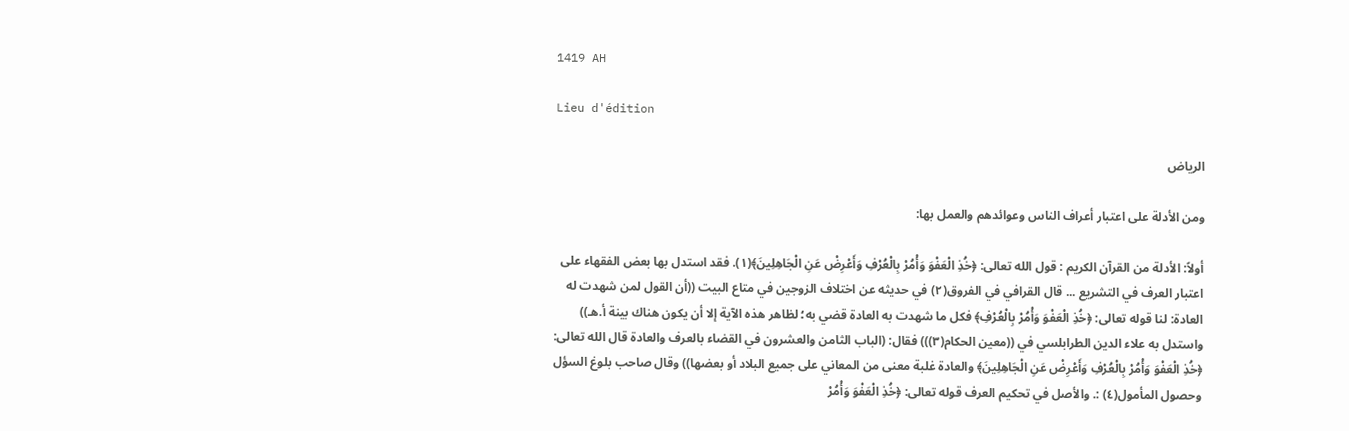1419 AH

Lieu d'édition

الرياض

ومن الأدلة على اعتبار أعراف الناس وعوائدهم والعمل بها:

أولاً: الأدلة من القرآن الكريم : قول الله تعالى: ﴿خُذِ الْعَفْوَ وَأْمُرْ بِالْعُرْفِ وَأَعْرِضْ عَنِ الْجَاهِلِينَ﴾(١). فقد استدل بها بعض الفقهاء على اعتبار العرف في التشريع ... قال القرافي في الفروق(٢) في حديثه عن اختلاف الزوجين في متاع البيت ((أن القول لمن شهدت له العادة: لنا قوله تعالى: ﴿خُذِ الْعَفْوَ وَأْمُرْ بِالْعُرْفِ﴾ فكل ما شهدت به العادة قضي به؛ لظاهر هذه الآية إلا أن يكون هناك بينة أ.هـ)) واستدل به علاء الدين الطرابلسي في ((معين الحكام(٣))) فقال: (الباب الثامن والعشرون في القضاء بالعرف والعادة قال الله تعالى: ﴿خُذِ الْعَفْوَ وَأْمُرْ بِالْعُرْفِ وَأَعْرِضْ عَنِ الْجَاهِلِينَ﴾ والعادة غلبة معنى من المعاني على جميع البلاد أو بعضها)) وقال صاحب بلوغ السؤل وحصول المأمول(٤) :. والأصل في تحكيم العرف قوله تعالى: ﴿خُذِ الْعَفْوَ وَأْمُرْ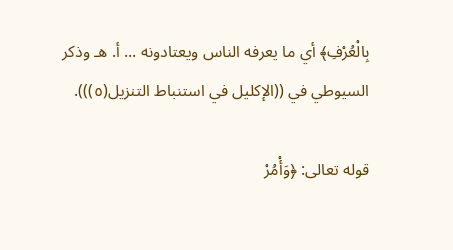بِالْعُرْفِ﴾ أي ما يعرفه الناس ويعتادونه ... أ. هـ وذكر السيوطي في ((الإكليل في استنباط التنزيل(٥))).

قوله تعالى: ﴿وَأْمُرْ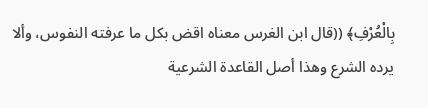بِالْعُرْفِ﴾ ((قال ابن الغرس معناه اقض بكل ما عرفته النفوس، وألا يرده الشرع وهذا أصل القاعدة الشرعية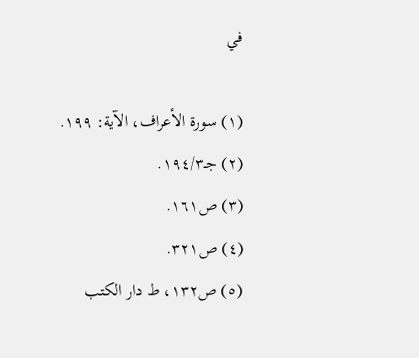في

(١) سورة الأعراف، الآية: ١٩٩.
(٢) جـ١٩٤/٣.
(٣) ص١٦١.
(٤) ص٣٢١.
(٥) ص١٣٢، ط دار الكتب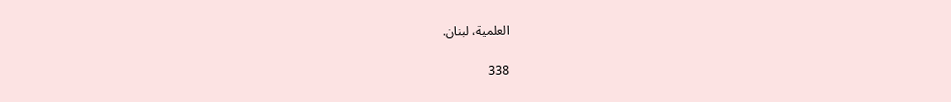العلمية، لبنان.

338